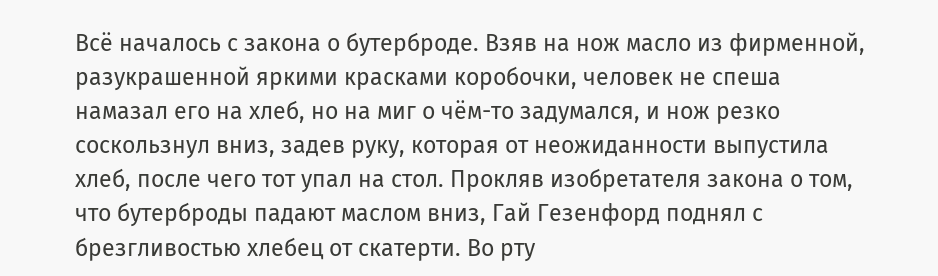Всё началось с закона о бутерброде. Взяв на нож масло из фирменной, разукрашенной яркими красками коробочки, человек не спеша намазал его на хлеб, но на миг о чём-то задумался, и нож резко соскользнул вниз, задев руку, которая от неожиданности выпустила хлеб, после чего тот упал на стол. Прокляв изобретателя закона о том, что бутерброды падают маслом вниз, Гай Гезенфорд поднял с брезгливостью хлебец от скатерти. Во рту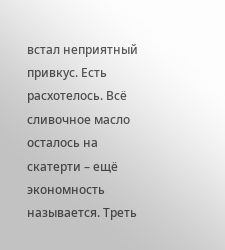встал неприятный привкус. Есть расхотелось. Всё сливочное масло осталось на скатерти – ещё экономность называется. Треть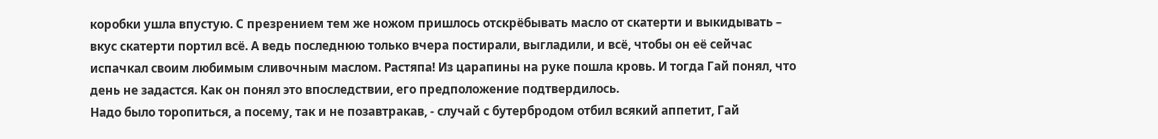коробки ушла впустую. С презрением тем же ножом пришлось отскрёбывать масло от скатерти и выкидывать – вкус скатерти портил всё. А ведь последнюю только вчера постирали, выгладили, и всё, чтобы он её сейчас испачкал своим любимым сливочным маслом. Растяпа! Из царапины на руке пошла кровь. И тогда Гай понял, что день не задастся. Как он понял это впоследствии, его предположение подтвердилось.
Надо было торопиться, а посему, так и не позавтракав, - случай с бутербродом отбил всякий аппетит, Гай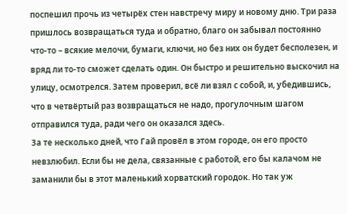поспешил прочь из четырёх стен навстречу миру и новому дню. Три раза пришлось возвращаться туда и обратно, благо он забывал постоянно что-то – всякие мелочи, бумаги, ключи, но без них он будет бесполезен, и вряд ли то-то сможет сделать один. Он быстро и решительно выскочил на улицу, осмотрелся. Затем проверил, всё ли взял с собой, и, убедившись, что в четвёртый раз возвращаться не надо, прогулочным шагом отправился туда, ради чего он оказался здесь.
За те несколько дней, что Гай провёл в этом городе, он его просто невзлюбил. Если бы не дела, связанные с работой, его бы калачом не заманили бы в этот маленький хорватский городок. Но так уж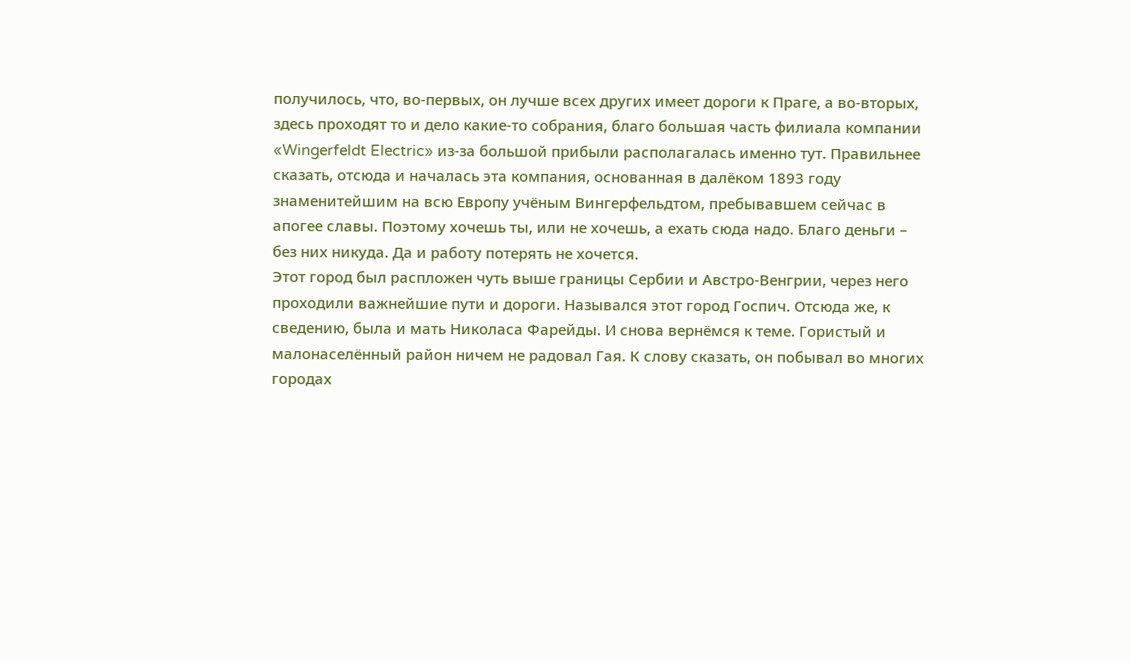получилось, что, во-первых, он лучше всех других имеет дороги к Праге, а во-вторых, здесь проходят то и дело какие-то собрания, благо большая часть филиала компании «Wingerfeldt Electric» из-за большой прибыли располагалась именно тут. Правильнее сказать, отсюда и началась эта компания, основанная в далёком 1893 году знаменитейшим на всю Европу учёным Вингерфельдтом, пребывавшем сейчас в апогее славы. Поэтому хочешь ты, или не хочешь, а ехать сюда надо. Благо деньги – без них никуда. Да и работу потерять не хочется.
Этот город был распложен чуть выше границы Сербии и Австро-Венгрии, через него проходили важнейшие пути и дороги. Назывался этот город Госпич. Отсюда же, к сведению, была и мать Николаса Фарейды. И снова вернёмся к теме. Гористый и малонаселённый район ничем не радовал Гая. К слову сказать, он побывал во многих городах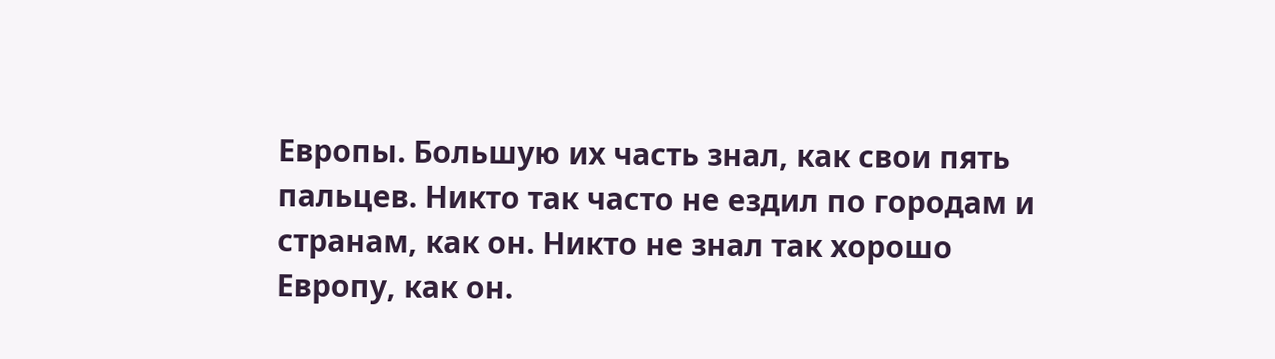Европы. Большую их часть знал, как свои пять пальцев. Никто так часто не ездил по городам и странам, как он. Никто не знал так хорошо Европу, как он.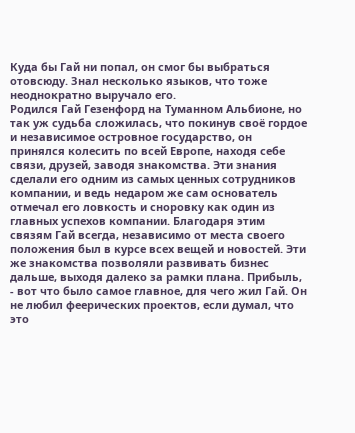Куда бы Гай ни попал, он смог бы выбраться отовсюду. Знал несколько языков, что тоже неоднократно выручало его.
Родился Гай Гезенфорд на Туманном Альбионе, но так уж судьба сложилась, что покинув своё гордое и независимое островное государство, он принялся колесить по всей Европе, находя себе связи, друзей, заводя знакомства. Эти знания сделали его одним из самых ценных сотрудников компании, и ведь недаром же сам основатель отмечал его ловкость и сноровку как один из главных успехов компании. Благодаря этим связям Гай всегда, независимо от места своего положения был в курсе всех вещей и новостей. Эти же знакомства позволяли развивать бизнес дальше, выходя далеко за рамки плана. Прибыль, - вот что было самое главное, для чего жил Гай. Он не любил феерических проектов, если думал, что это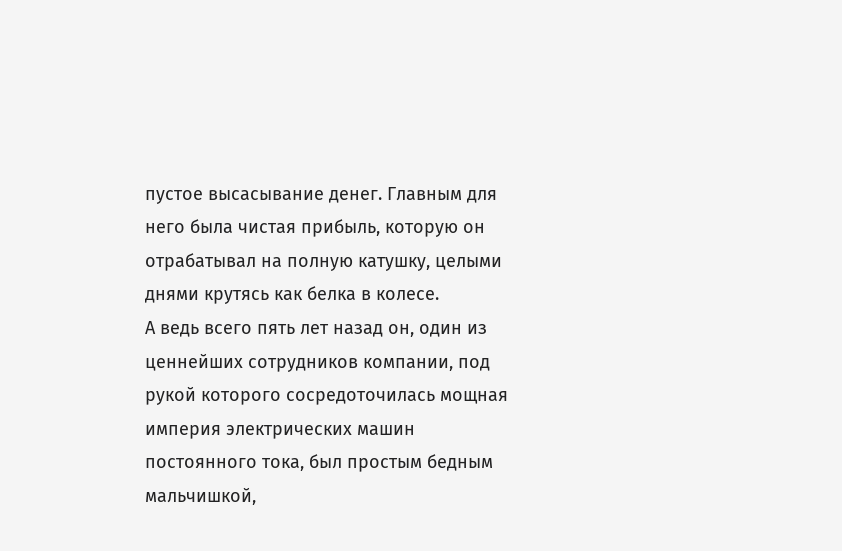пустое высасывание денег. Главным для него была чистая прибыль, которую он отрабатывал на полную катушку, целыми днями крутясь как белка в колесе.
А ведь всего пять лет назад он, один из ценнейших сотрудников компании, под рукой которого сосредоточилась мощная империя электрических машин постоянного тока, был простым бедным мальчишкой,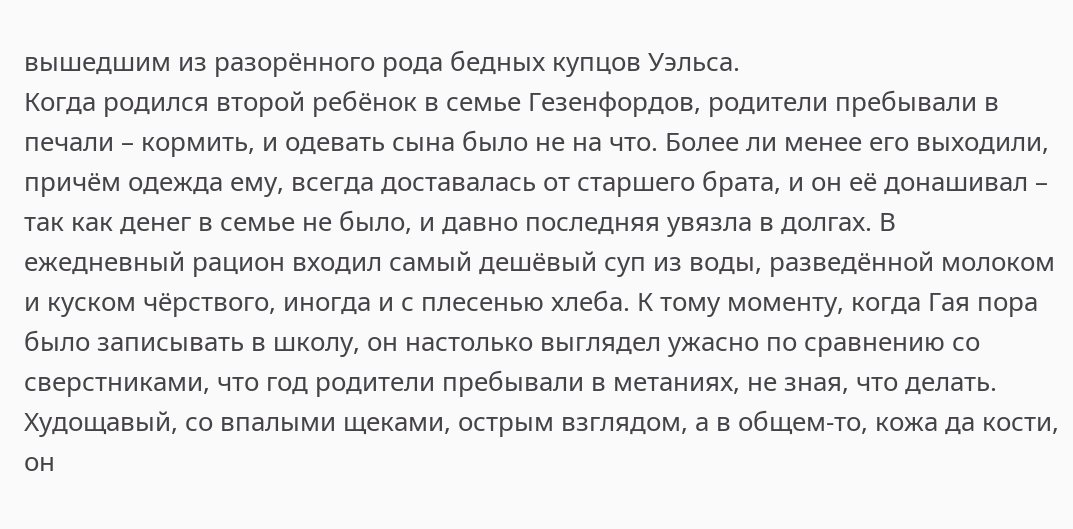вышедшим из разорённого рода бедных купцов Уэльса.
Когда родился второй ребёнок в семье Гезенфордов, родители пребывали в печали – кормить, и одевать сына было не на что. Более ли менее его выходили, причём одежда ему, всегда доставалась от старшего брата, и он её донашивал – так как денег в семье не было, и давно последняя увязла в долгах. В ежедневный рацион входил самый дешёвый суп из воды, разведённой молоком и куском чёрствого, иногда и с плесенью хлеба. К тому моменту, когда Гая пора было записывать в школу, он настолько выглядел ужасно по сравнению со сверстниками, что год родители пребывали в метаниях, не зная, что делать. Худощавый, со впалыми щеками, острым взглядом, а в общем-то, кожа да кости, он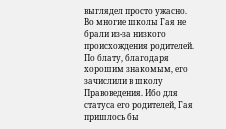выглядел просто ужасно. Во многие школы Гая не брали из-за низкого происхождения родителей. По блату, благодаря хорошим знакомым, его зачислили в школу Правоведения. Ибо для статуса его родителей, Гая пришлось бы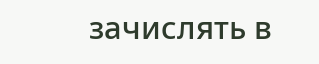зачислять в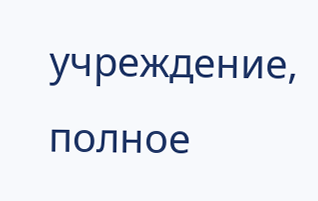учреждение, полное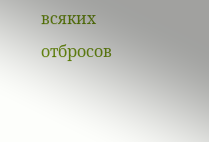всяких отбросов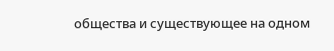общества и существующее на одном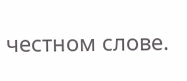честном слове.